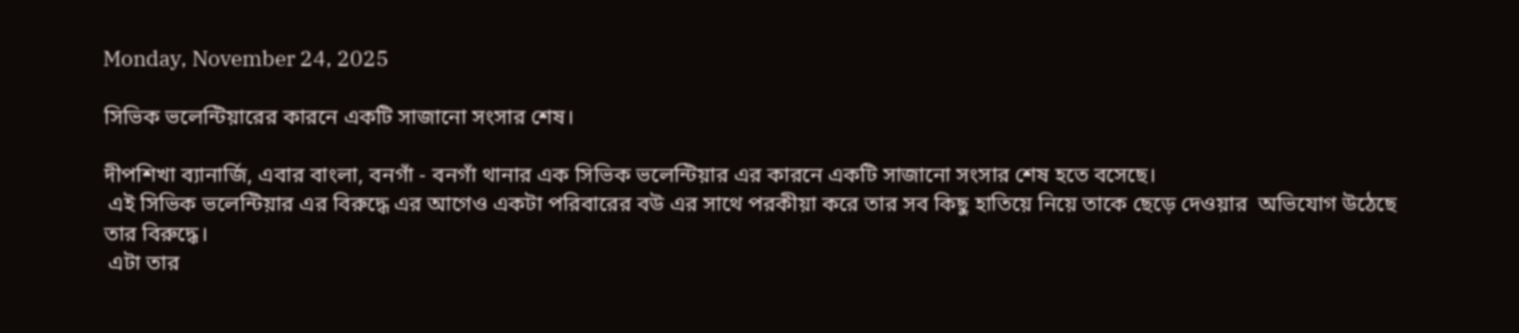Monday, November 24, 2025

সিভিক ভলেন্টিয়ারের কারনে একটি সাজানো সংসার শেষ।

দীপশিখা ব্যানার্জি, এবার বাংলা, বনগাঁ - বনগাঁ থানার এক সিভিক ভলেন্টিয়ার এর কারনে একটি সাজানো সংসার শেষ হতে বসেছে।
 এই সিভিক ভলেন্টিয়ার এর বিরুদ্ধে এর আগেও একটা পরিবারের বউ এর সাথে পরকীয়া করে তার সব কিছু হাতিয়ে নিয়ে তাকে ছেড়ে দেওয়ার  অভিযোগ উঠেছে তার বিরুদ্ধে।
 এটা তার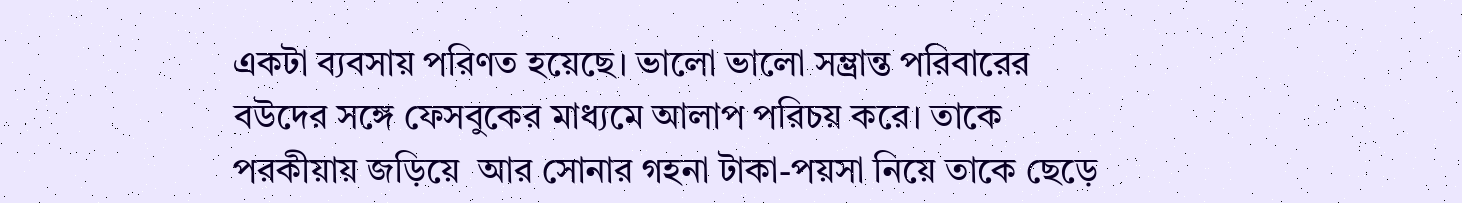একটা ব্যবসায় পরিণত হয়েছে। ভালো ভালো সম্ভ্রান্ত পরিবারের বউদের সঙ্গে ফেসবুকের মাধ্যমে আলাপ পরিচয় করে। তাকে পরকীয়ায় জড়িয়ে  আর সোনার গহনা টাকা-পয়সা নিয়ে তাকে ছেড়ে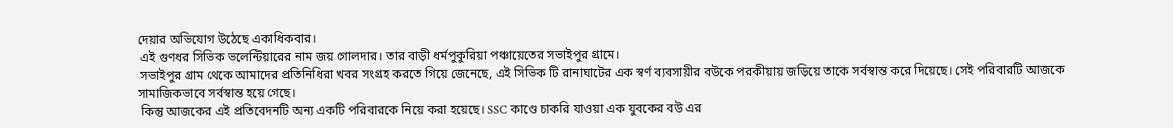দেয়ার অভিযোগ উঠেছে একাধিকবার।
 এই গুণধর সিভিক ভলেন্টিয়ারের নাম জয় গোলদার। তার বাড়ী ধর্মপুকুরিয়া পঞ্চায়েতের সভাইপুর গ্রামে।
 সভাইপুর গ্রাম থেকে আমাদের প্রতিনিধিরা খবর সংগ্রহ করতে গিয়ে জেনেছে, এই সিভিক টি রানাঘাটের এক স্বর্ণ ব্যবসায়ীর বউকে পরকীয়ায় জড়িয়ে তাকে সর্বস্বান্ত করে দিয়েছে। সেই পরিবারটি আজকে সামাজিকভাবে সর্বস্বান্ত হয়ে গেছে।
 কিন্তু আজকের এই প্রতিবেদনটি অন্য একটি পরিবারকে নিয়ে করা হয়েছে। SSC কাণ্ডে চাকরি যাওয়া এক যুবকের বউ এর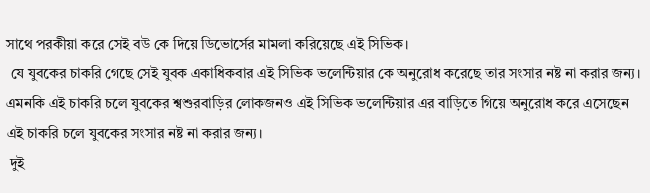সাথে পরকীয়া করে সেই বউ কে দিয়ে ডিভোর্সের মামলা করিয়েছে এই সিভিক।
 যে যুবকের চাকরি গেছে সেই যুবক একাধিকবার এই সিভিক ভলেন্টিয়ার কে অনুরোধ করেছে তার সংসার নষ্ট না করার জন্য। এমনকি এই চাকরি চলে যুবকের শ্বশুরবাড়ির লোকজনও এই সিভিক ভলেন্টিয়ার এর বাড়িতে গিয়ে অনুরোধ করে এসেছেন এই চাকরি চলে যুবকের সংসার নষ্ট না করার জন্য।
 দুই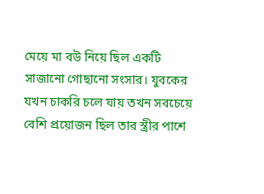মেয়ে মা বউ নিয়ে ছিল একটি সাজানো গোছানো সংসার। যুবকের যখন চাকরি চলে যায় তখন সবচেয়ে বেশি প্রয়োজন ছিল তার স্ত্রীর পাশে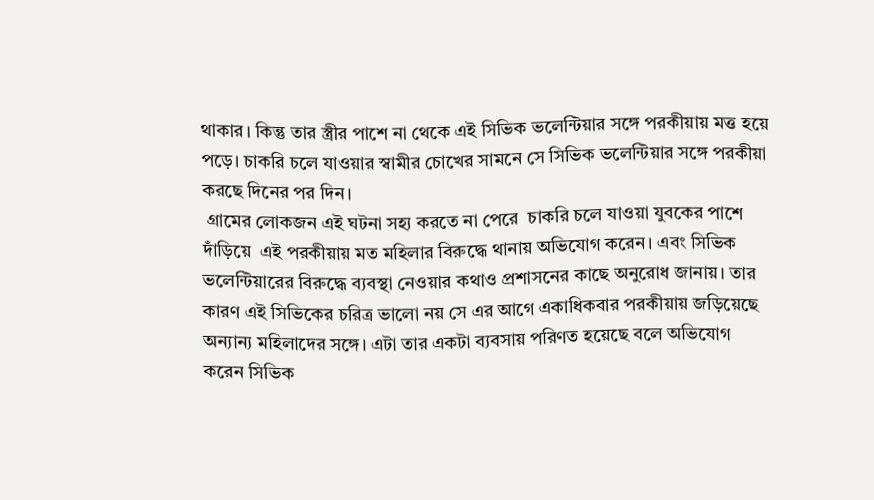থাকার। কিন্তু তার স্ত্রীর পাশে না থেকে এই সিভিক ভলেন্টিয়ার সঙ্গে পরকীয়ায় মত্ত হয়ে পড়ে। চাকরি চলে যাওয়ার স্বামীর চোখের সামনে সে সিভিক ভলেন্টিয়ার সঙ্গে পরকীয়া করছে দিনের পর দিন।
 গ্রামের লোকজন এই ঘটনা সহ্য করতে না পেরে  চাকরি চলে যাওয়া যুবকের পাশে দাঁড়িয়ে  এই পরকীয়ায় মত মহিলার বিরুদ্ধে থানায় অভিযোগ করেন। এবং সিভিক ভলেন্টিয়ারের বিরুদ্ধে ব্যবস্থা নেওয়ার কথাও প্রশাসনের কাছে অনুরোধ জানায়। তার কারণ এই সিভিকের চরিত্র ভালো নয় সে এর আগে একাধিকবার পরকীয়ায় জড়িয়েছে অন্যান্য মহিলাদের সঙ্গে। এটা তার একটা ব্যবসায় পরিণত হয়েছে বলে অভিযোগ করেন সিভিক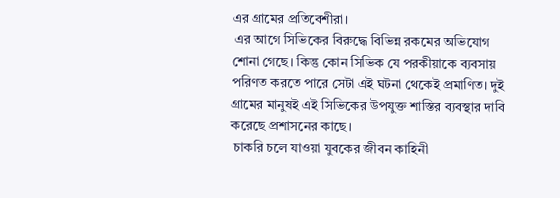এর গ্রামের প্রতিবেশীরা।
 এর আগে সিভিকের বিরুদ্ধে বিভিন্ন রকমের অভিযোগ শোনা গেছে। কিন্তু কোন সিভিক যে পরকীয়াকে ব্যবসায় পরিণত করতে পারে সেটা এই ঘটনা থেকেই প্রমাণিত। দুই গ্রামের মানুষই এই সিভিকের উপযুক্ত শাস্তির ব্যবস্থার দাবি করেছে প্রশাসনের কাছে।
 চাকরি চলে যাওয়া যুবকের জীবন কাহিনী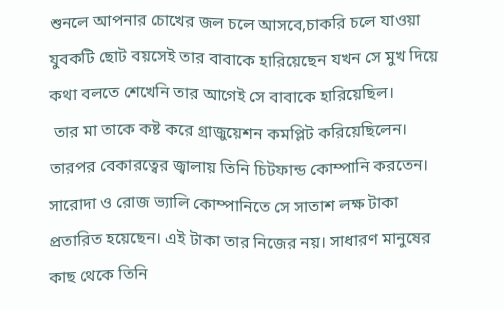শুনলে আপনার চোখের জল চলে আসবে,চাকরি চলে যাওয়া যুবকটি ছোট বয়সেই তার বাবাকে হারিয়েছেন যখন সে মুখ দিয়ে কথা বলতে শেখেনি তার আগেই সে বাবাকে হারিয়েছিল।
 তার মা তাকে কষ্ট করে গ্রাজুয়েশন কমপ্লিট করিয়েছিলেন। তারপর বেকারত্বের জ্বালায় তিনি চিটফান্ড কোম্পানি করতেন। সারোদা ও রোজ ভ্যালি কোম্পানিতে সে সাতাশ লক্ষ টাকা প্রতারিত হয়েছেন। এই টাকা তার নিজের নয়। সাধারণ মানুষের কাছ থেকে তিনি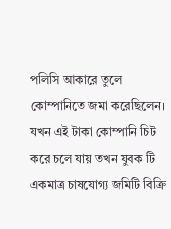পলিসি আকারে তুলে কোম্পানিতে জমা করেছিলেন। যখন এই টাকা কোম্পানি চিট করে চলে যায় তখন যুবক টি একমাত্র চাষযোগ্য জমিটি বিক্রি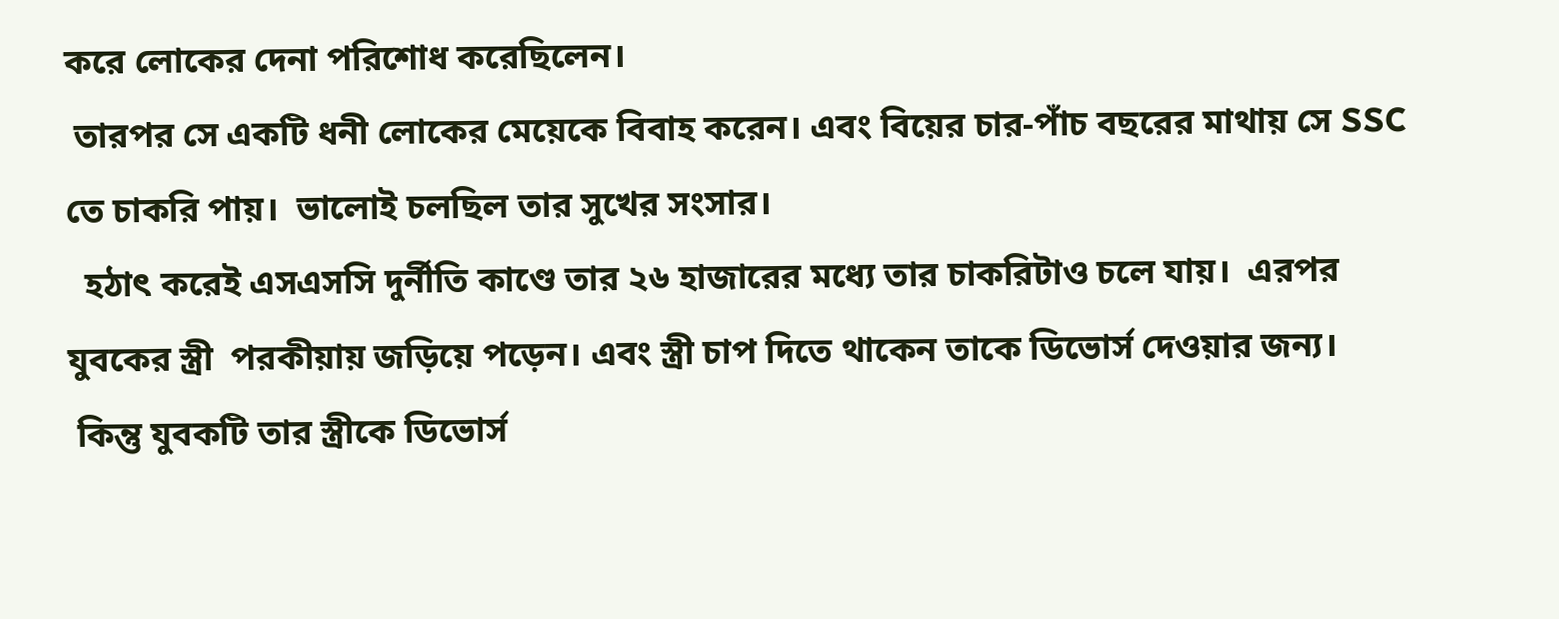করে লোকের দেনা পরিশোধ করেছিলেন।
 তারপর সে একটি ধনী লোকের মেয়েকে বিবাহ করেন। এবং বিয়ের চার-পাঁচ বছরের মাথায় সে SSC তে চাকরি পায়।  ভালোই চলছিল তার সুখের সংসার।
  হঠাৎ করেই এসএসসি দুর্নীতি কাণ্ডে তার ২৬ হাজারের মধ্যে তার চাকরিটাও চলে যায়।  এরপর যুবকের স্ত্রী  পরকীয়ায় জড়িয়ে পড়েন। এবং স্ত্রী চাপ দিতে থাকেন তাকে ডিভোর্স দেওয়ার জন্য।
 কিন্তু যুবকটি তার স্ত্রীকে ডিভোর্স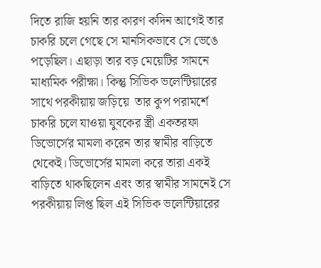দিতে রাজি হয়নি তার কারণ কদিন আগেই তার চাকরি চলে গেছে সে মানসিকভাবে সে ভেঙে পড়েছিল। এছাড়া তার বড় মেয়েটির সামনে মাধ্যমিক পরীক্ষা। কিন্তু সিভিক ভলেন্টিয়ারের সাথে পরকীয়ায় জড়িয়ে  তার কুপ পরামর্শে চাকরি চলে যাওয়া যুবকের স্ত্রী একতরফা ডিভোর্সের মামলা করেন তার স্বামীর বাড়িতে থেকেই। ডিভোর্সের মামলা করে তারা একই বাড়িতে থাকছিলেন এবং তার স্বামীর সামনেই সে পরকীয়ায় লিপ্ত ছিল এই সিভিক ভলেন্টিয়ারের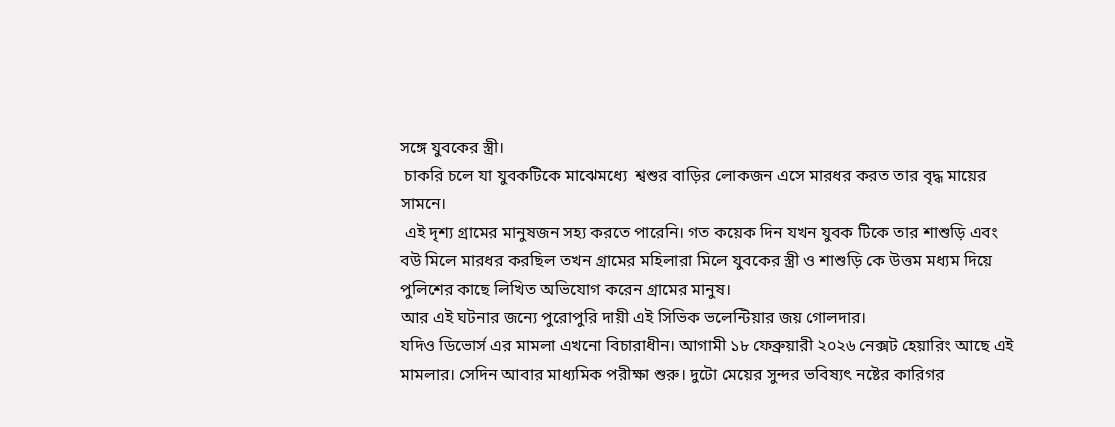সঙ্গে যুবকের স্ত্রী।
 চাকরি চলে যা যুবকটিকে মাঝেমধ্যে  শ্বশুর বাড়ির লোকজন এসে মারধর করত তার বৃদ্ধ মায়ের সামনে।
 এই দৃশ্য গ্রামের মানুষজন সহ্য করতে পারেনি। গত কয়েক দিন যখন যুবক টিকে তার শাশুড়ি এবং বউ মিলে মারধর করছিল তখন গ্রামের মহিলারা মিলে যুবকের স্ত্রী ও শাশুড়ি কে উত্তম মধ্যম দিয়ে পুলিশের কাছে লিখিত অভিযোগ করেন গ্রামের মানুষ।
আর এই ঘটনার জন্যে পুরোপুরি দায়ী এই সিভিক ভলেন্টিয়ার জয় গোলদার।
যদিও ডিভোর্স এর মামলা এখনো বিচারাধীন। আগামী ১৮ ফেব্রুয়ারী ২০২৬ নেক্সট হেয়ারিং আছে এই মামলার। সেদিন আবার মাধ্যমিক পরীক্ষা শুরু। দুটো মেয়ের সুন্দর ভবিষ্যৎ নষ্টের কারিগর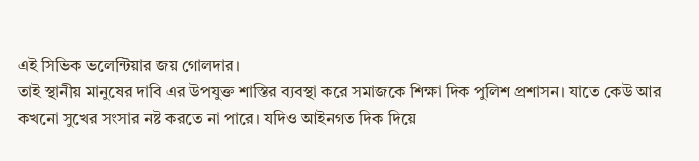এই সিভিক ভলেন্টিয়ার জয় গোলদার।
তাই স্থানীয় মানুষের দাবি এর উপযুক্ত শাস্তির ব্যবস্থা করে সমাজকে শিক্ষা দিক পুলিশ প্রশাসন। যাতে কেউ আর কখনো সুখের সংসার নষ্ট করতে না পারে। যদিও আইনগত দিক দিয়ে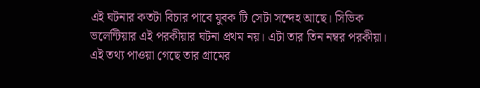এই ঘটনার কতটা বিচার পাবে যুবক টি সেটা সন্দেহ আছে। সিভিক ভলেন্টিয়ার এই পরকীয়ার ঘটনা প্রথম নয়। এটা তার তিন নম্বর পরকীয়া। এই তথ্য পাওয়া গেছে তার গ্রামের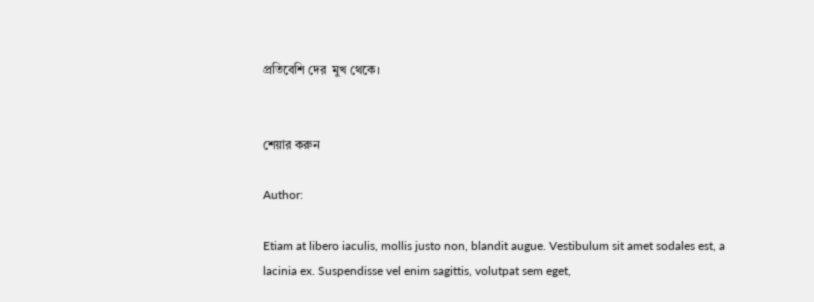প্রতিবেশি দের  মুখ থেকে।


শেয়ার করুন

Author:

Etiam at libero iaculis, mollis justo non, blandit augue. Vestibulum sit amet sodales est, a lacinia ex. Suspendisse vel enim sagittis, volutpat sem eget,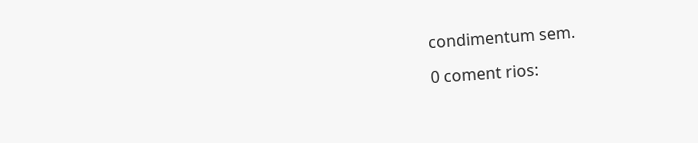condimentum sem.

0 coment rios: